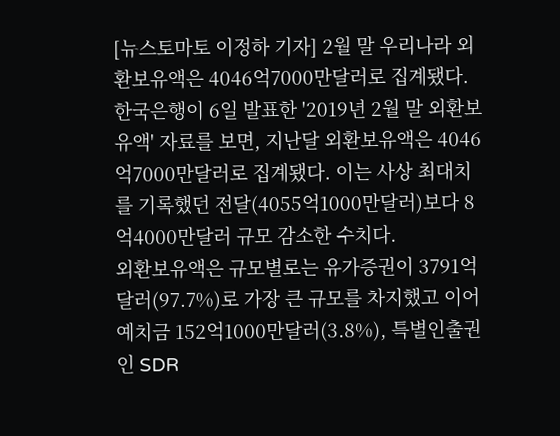[뉴스토마토 이정하 기자] 2월 말 우리나라 외환보유액은 4046억7000만달러로 집계됐다.
한국은행이 6일 발표한 '2019년 2월 말 외환보유액' 자료를 보면, 지난달 외환보유액은 4046억7000만달러로 집계됐다. 이는 사상 최대치를 기록했던 전달(4055억1000만달러)보다 8억4000만달러 규모 감소한 수치다.
외환보유액은 규모별로는 유가증권이 3791억달러(97.7%)로 가장 큰 규모를 차지했고 이어 예치금 152억1000만달러(3.8%), 특별인출권인 SDR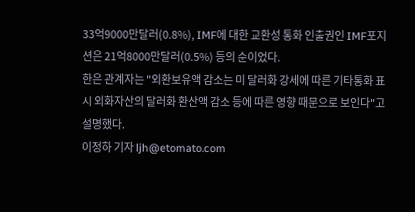33억9000만달러(0.8%), IMF에 대한 교환성 통화 인출권인 IMF포지션은 21억8000만달러(0.5%) 등의 순이었다.
한은 관계자는 "외환보유액 감소는 미 달러화 강세에 따른 기타통화 표시 외화자산의 달러화 환산액 감소 등에 따른 영향 때문으로 보인다"고 설명했다.
이정하 기자 ljh@etomato.com